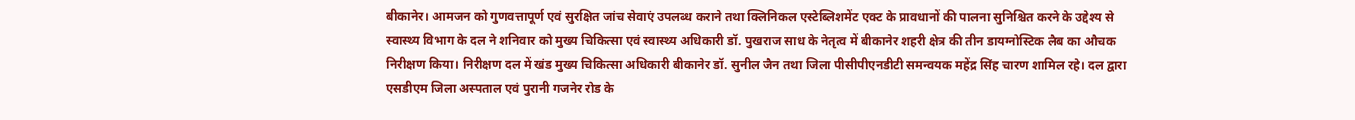बीकानेर। आमजन को गुणवत्तापूर्ण एवं सुरक्षित जांच सेवाएं उपलब्ध कराने तथा क्लिनिकल एस्टेब्लिशमेंट एक्ट के प्रावधानों की पालना सुनिश्चित करने के उद्देश्य से स्वास्थ्य विभाग के दल ने शनिवार को मुख्य चिकित्सा एवं स्वास्थ्य अधिकारी डॉ. पुखराज साध के नेतृत्व में बीकानेर शहरी क्षेत्र की तीन डायग्नोस्टिक लैब का औचक निरीक्षण किया। निरीक्षण दल में खंड मुख्य चिकित्सा अधिकारी बीकानेर डॉ. सुनील जैन तथा जिला पीसीपीएनडीटी समन्वयक महेंद्र सिंह चारण शामिल रहे। दल द्वारा एसडीएम जिला अस्पताल एवं पुरानी गजनेर रोड के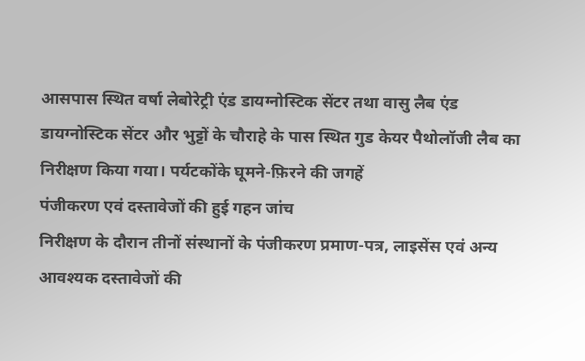आसपास स्थित वर्षा लेबोरेट्री एंड डायग्नोस्टिक सेंटर तथा वासु लैब एंड डायग्नोस्टिक सेंटर और भुट्टों के चौराहे के पास स्थित गुड केयर पैथोलॉजी लैब का निरीक्षण किया गया। पर्यटकोंके घूमने-फ़िरने की जगहें
पंजीकरण एवं दस्तावेजों की हुई गहन जांच
निरीक्षण के दौरान तीनों संस्थानों के पंजीकरण प्रमाण-पत्र, लाइसेंस एवं अन्य आवश्यक दस्तावेजों की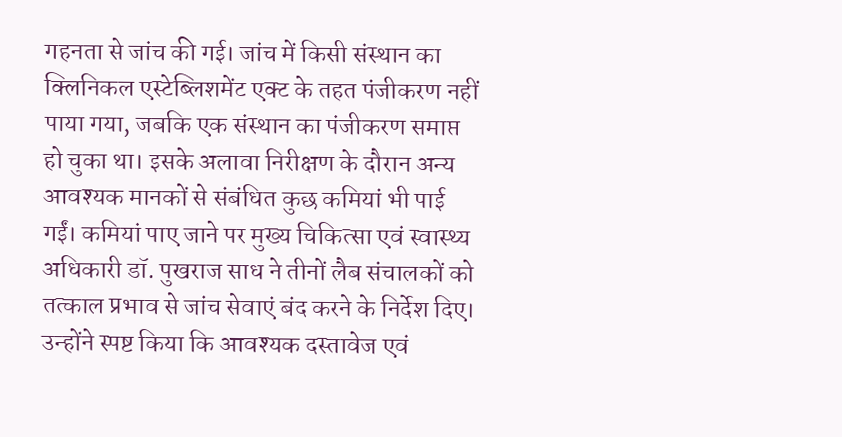गहनता से जांच की गई। जांच में किसी संस्थान का क्लिनिकल एस्टेब्लिशमेंट एक्ट के तहत पंजीकरण नहीं पाया गया, जबकि एक संस्थान का पंजीकरण समाप्त हो चुका था। इसके अलावा निरीक्षण के दौरान अन्य आवश्यक मानकों से संबंधित कुछ कमियां भी पाई गईं। कमियां पाए जाने पर मुख्य चिकित्सा एवं स्वास्थ्य अधिकारी डॉ. पुखराज साध ने तीनों लैब संचालकों को तत्काल प्रभाव से जांच सेवाएं बंद करने के निर्देश दिए। उन्होंने स्पष्ट किया कि आवश्यक दस्तावेज एवं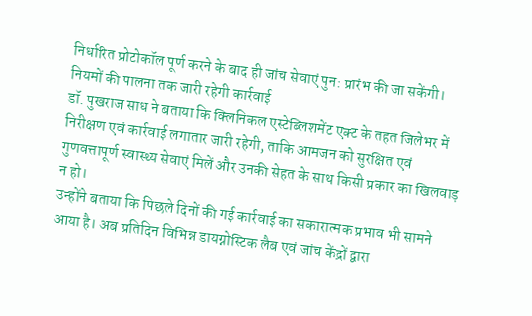निर्धारित प्रोटोकॉल पूर्ण करने के बाद ही जांच सेवाएं पुन: प्रारंभ की जा सकेंगी।
नियमों की पालना तक जारी रहेगी कार्रवाई
डॉ. पुखराज साध ने बताया कि क्लिनिकल एस्टेब्लिशमेंट एक्ट के तहत जिलेभर में निरीक्षण एवं कार्रवाई लगातार जारी रहेगी, ताकि आमजन को सुरक्षित एवं गुणवत्तापूर्ण स्वास्थ्य सेवाएं मिलें और उनकी सेहत के साथ किसी प्रकार का खिलवाड़ न हो।
उन्होंने बताया कि पिछले दिनों की गई कार्रवाई का सकारात्मक प्रभाव भी सामने आया है। अब प्रतिदिन विभिन्न डायग्नोस्टिक लैब एवं जांच केंद्रों द्वारा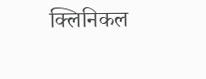क्लिनिकल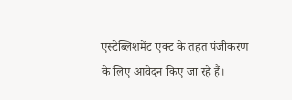एस्टेब्लिशमेंट एक्ट के तहत पंजीकरण के लिए आवेदन किए जा रहे हैं।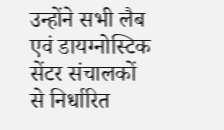उन्होंने सभी लैब एवं डायग्नोस्टिक सेंटर संचालकों से निर्धारित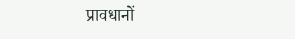प्रावधानों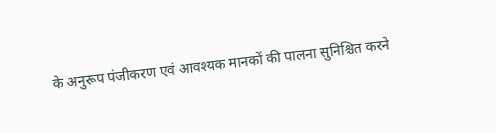के अनुरूप पंजीकरण एवं आवश्यक मानकों की पालना सुनिश्चित करने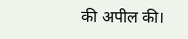की अपील की।